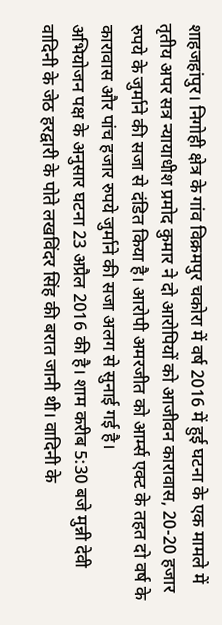शाहजहांपुर। निगोही क्षेत्र के गांव विक्रमपुर चकोरा में वर्ष 2016 में हुई घटना के एक मामले में तृतीय अपर सत्र न्यायाधीश प्रमोद कुमार ने दो आरोपियों को आजीवन कारावास, 20-20 हजार रुपये के जुर्माने की सजा से दंडित किया है। आरोपी अमरजीत को आर्म्स एक्ट के तहत दो वर्ष के कारावास और पांच हजार रुपये जुर्माने की सजा अलग से सुनाई गई है।
अभियोजन पक्ष के अनुसार घटना 23 अप्रैल 2016 की है। शाम करीब 5:30 बजे मुन्नी देवी वादिनी के जेठ हरद्वारी के पोते लखविंदर सिंह की बरात जानी थी। वादिनी के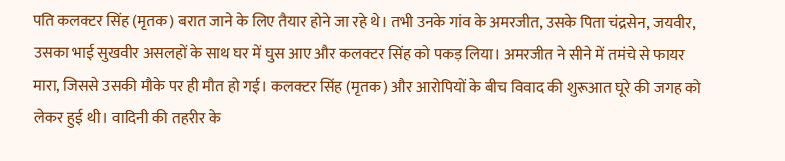पति कलक्टर सिंह (मृतक) बरात जाने के लिए तैयार होने जा रहे थे। तभी उनके गांव के अमरजीत, उसके पिता चंद्रसेन, जयवीर, उसका भाई सुखवीर असलहों के साथ घर में घुस आए और कलक्टर सिंह को पकड़ लिया। अमरजीत ने सीने में तमंचे से फायर मारा, जिससे उसकी मौके पर ही मौत हो गई। कलक्टर सिंह (मृतक) और आरोपियों के बीच विवाद की शुरूआत घूरे की जगह को लेकर हुई थी। वादिनी की तहरीर के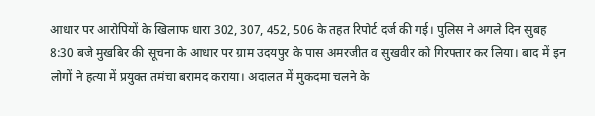आधार पर आरोपियों के खिलाफ धारा 302, 307, 452, 506 के तहत रिपोर्ट दर्ज की गई। पुलिस ने अगले दिन सुबह 8:30 बजे मुखबिर की सूचना के आधार पर ग्राम उदयपुर के पास अमरजीत व सुखवीर को गिरफ्तार कर लिया। बाद में इन लोगों ने हत्या में प्रयुक्त तमंचा बरामद कराया। अदालत में मुकदमा चलने के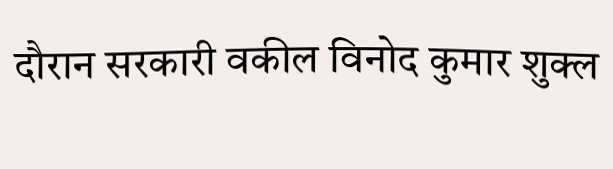दौरान सरकारी वकील विनोद कुमार शुक्ल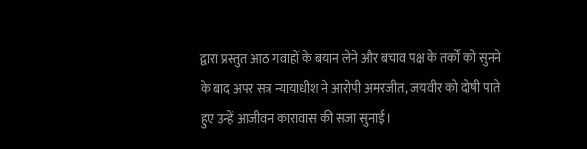द्वारा प्रस्तुत आठ गवाहों के बयान लेने और बचाव पक्ष के तर्कों को सुनने के बाद अपर सत्र न्यायाधीश ने आरोपी अमरजीत, जयवीर को दोषी पाते हुए उन्हें आजीवन कारावास की सजा सुनाई।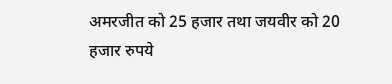अमरजीत को 25 हजार तथा जयवीर को 20 हजार रुपये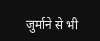जुर्माने से भी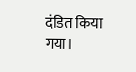दंडित किया गया।